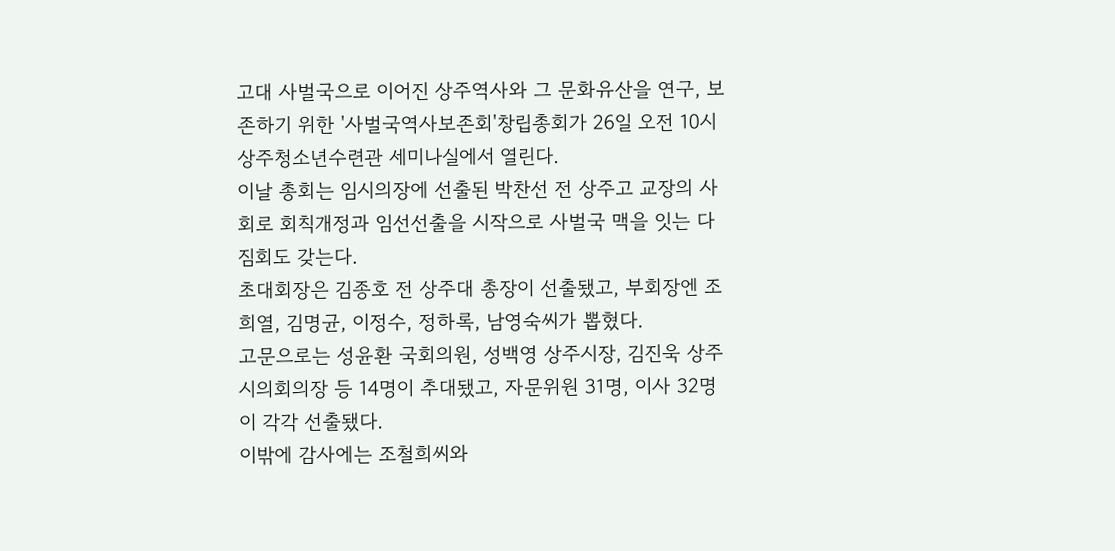고대 사벌국으로 이어진 상주역사와 그 문화유산을 연구, 보존하기 위한 '사벌국역사보존회'창립총회가 26일 오전 10시 상주청소년수련관 세미나실에서 열린다.
이날 총회는 임시의장에 선출된 박찬선 전 상주고 교장의 사회로 회칙개정과 임선선출을 시작으로 사벌국 맥을 잇는 다짐회도 갖는다.
초대회장은 김종호 전 상주대 총장이 선출됐고, 부회장엔 조희열, 김명균, 이정수, 정하록, 남영숙씨가 뽑혔다.
고문으로는 성윤환 국회의원, 성백영 상주시장, 김진욱 상주시의회의장 등 14명이 추대됐고, 자문위원 31명, 이사 32명이 각각 선출됐다.
이밖에 감사에는 조철희씨와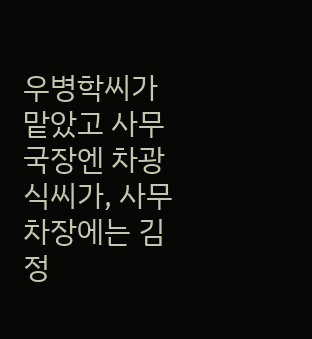우병학씨가 맡았고 사무국장엔 차광식씨가, 사무차장에는 김정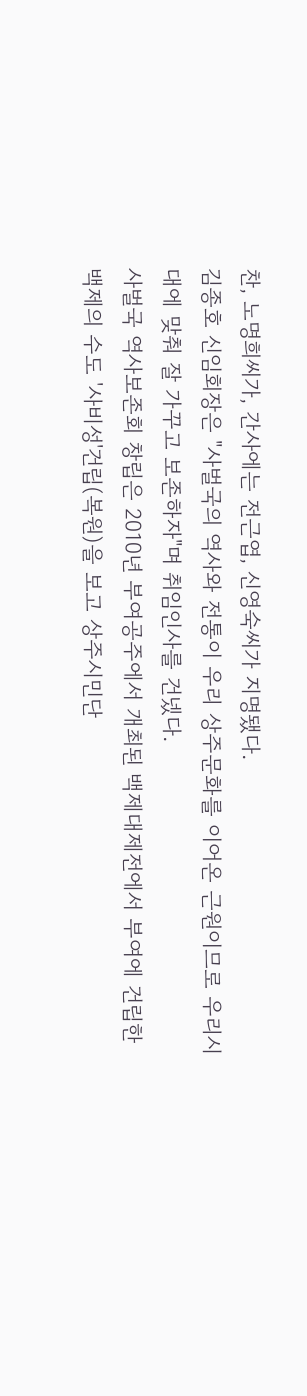찬, 노명희씨가, 간사에는 전근엽, 신영숙씨가 지명됐다.
김종호 신임회장은 "사벌국의 역사와 전통이 우리 상주문화를 이어온 근원이므로 우리시대에 맞춰 잘 가꾸고 보존하자"며 취임인사를 건넸다.
사벌국 역사보존회 창립은 2010년 부여공주에서 개최된 백제대제전에서 부여에 건립한 백제의 수도 '사비성'건립(복원)을 보고 상주시민단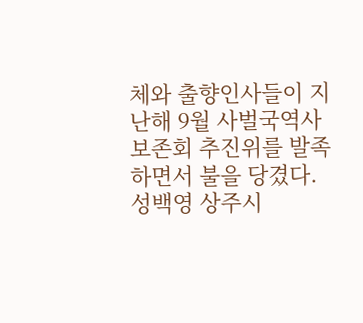체와 출향인사들이 지난해 9월 사벌국역사보존회 추진위를 발족하면서 불을 당겼다.
성백영 상주시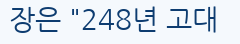장은 "248년 고대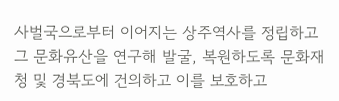사벌국으로부터 이어지는 상주역사를 정립하고 그 문화유산을 연구해 발굴, 복원하도록 문화재청 및 경북도에 건의하고 이를 보호하고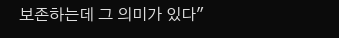보존하는데 그 의미가 있다"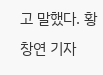고 말했다. 황창연 기자